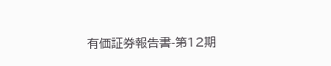有価証券報告書-第12期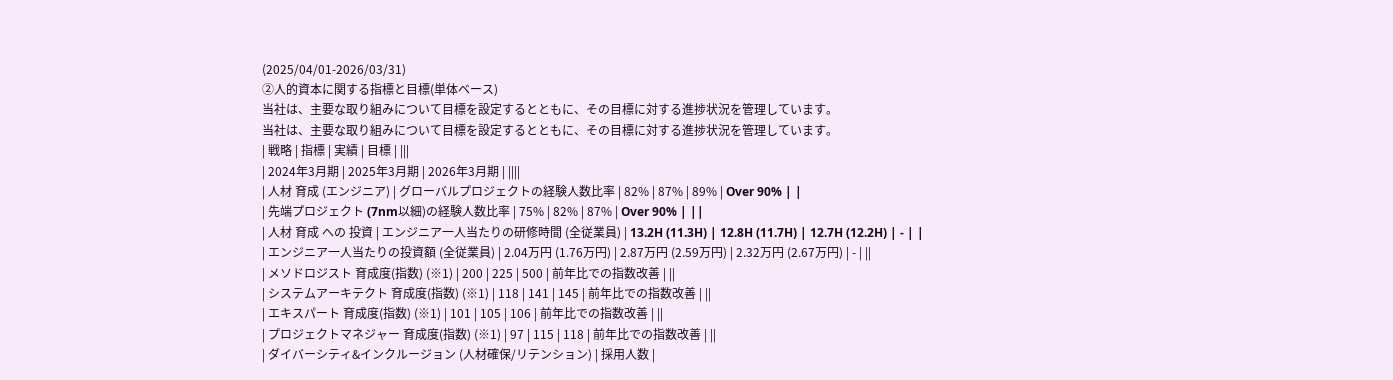(2025/04/01-2026/03/31)
②人的資本に関する指標と目標(単体ベース)
当社は、主要な取り組みについて目標を設定するとともに、その目標に対する進捗状況を管理しています。
当社は、主要な取り組みについて目標を設定するとともに、その目標に対する進捗状況を管理しています。
| 戦略 | 指標 | 実績 | 目標 | |||
| 2024年3月期 | 2025年3月期 | 2026年3月期 | ||||
| 人材 育成 (エンジニア) | グローバルプロジェクトの経験人数比率 | 82% | 87% | 89% | Over 90% | |
| 先端プロジェクト (7nm以細)の経験人数比率 | 75% | 82% | 87% | Over 90% | ||
| 人材 育成 への 投資 | エンジニア一人当たりの研修時間 (全従業員) | 13.2H (11.3H) | 12.8H (11.7H) | 12.7H (12.2H) | - | |
| エンジニア一人当たりの投資額 (全従業員) | 2.04万円 (1.76万円) | 2.87万円 (2.59万円) | 2.32万円 (2.67万円) | - | ||
| メソドロジスト 育成度(指数) (※1) | 200 | 225 | 500 | 前年比での指数改善 | ||
| システムアーキテクト 育成度(指数) (※1) | 118 | 141 | 145 | 前年比での指数改善 | ||
| エキスパート 育成度(指数) (※1) | 101 | 105 | 106 | 前年比での指数改善 | ||
| プロジェクトマネジャー 育成度(指数) (※1) | 97 | 115 | 118 | 前年比での指数改善 | ||
| ダイバーシティ&インクルージョン (人材確保/リテンション) | 採用人数 |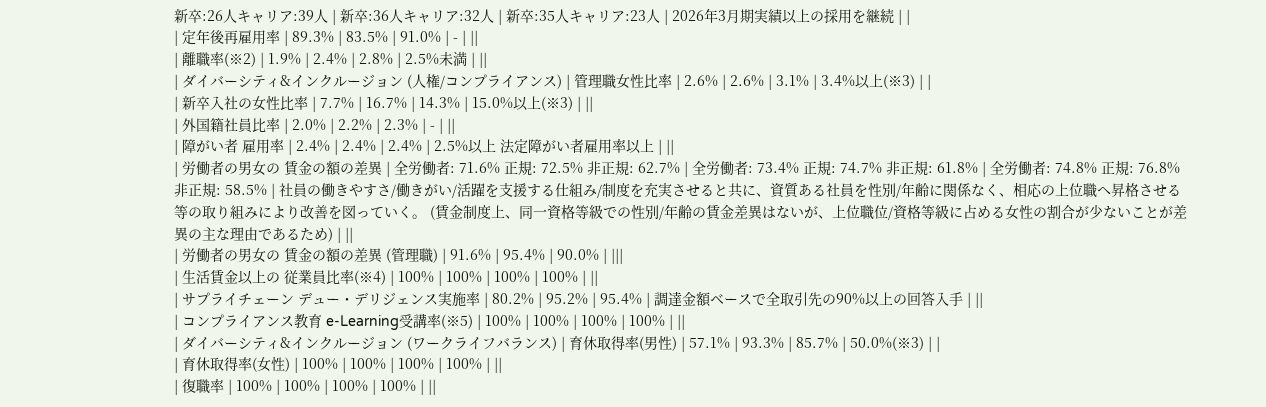新卒:26人キャリア:39人 | 新卒:36人キャリア:32人 | 新卒:35人キャリア:23人 | 2026年3月期実績以上の採用を継続 | |
| 定年後再雇用率 | 89.3% | 83.5% | 91.0% | - | ||
| 離職率(※2) | 1.9% | 2.4% | 2.8% | 2.5%未満 | ||
| ダイバーシティ&インクルージョン (人権/コンプライアンス) | 管理職女性比率 | 2.6% | 2.6% | 3.1% | 3.4%以上(※3) | |
| 新卒入社の女性比率 | 7.7% | 16.7% | 14.3% | 15.0%以上(※3) | ||
| 外国籍社員比率 | 2.0% | 2.2% | 2.3% | - | ||
| 障がい者 雇用率 | 2.4% | 2.4% | 2.4% | 2.5%以上 法定障がい者雇用率以上 | ||
| 労働者の男女の 賃金の額の差異 | 全労働者: 71.6% 正規: 72.5% 非正規: 62.7% | 全労働者: 73.4% 正規: 74.7% 非正規: 61.8% | 全労働者: 74.8% 正規: 76.8% 非正規: 58.5% | 社員の働きやすさ/働きがい/活躍を支援する仕組み/制度を充実させると共に、資質ある社員を性別/年齢に関係なく、相応の上位職へ昇格させる等の取り組みにより改善を図っていく。 (賃金制度上、同一資格等級での性別/年齢の賃金差異はないが、上位職位/資格等級に占める女性の割合が少ないことが差異の主な理由であるため) | ||
| 労働者の男女の 賃金の額の差異 (管理職) | 91.6% | 95.4% | 90.0% | |||
| 生活賃金以上の 従業員比率(※4) | 100% | 100% | 100% | 100% | ||
| サプライチェーン デュー・デリジェンス実施率 | 80.2% | 95.2% | 95.4% | 調達金額ベースで全取引先の90%以上の回答入手 | ||
| コンプライアンス教育 e-Learning受講率(※5) | 100% | 100% | 100% | 100% | ||
| ダイバーシティ&インクルージョン (ワークライフバランス) | 育休取得率(男性) | 57.1% | 93.3% | 85.7% | 50.0%(※3) | |
| 育休取得率(女性) | 100% | 100% | 100% | 100% | ||
| 復職率 | 100% | 100% | 100% | 100% | ||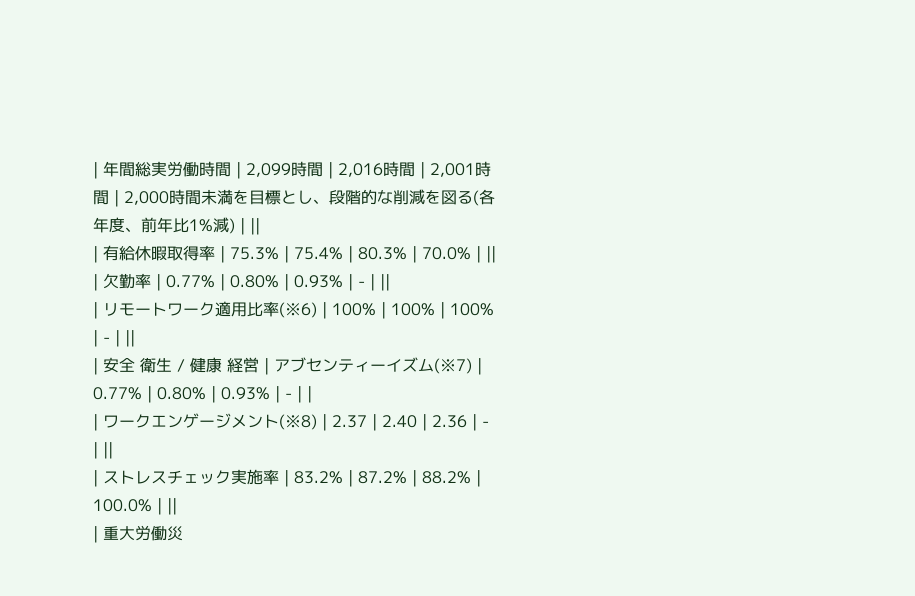| 年間総実労働時間 | 2,099時間 | 2,016時間 | 2,001時間 | 2,000時間未満を目標とし、段階的な削減を図る(各年度、前年比1%減) | ||
| 有給休暇取得率 | 75.3% | 75.4% | 80.3% | 70.0% | ||
| 欠勤率 | 0.77% | 0.80% | 0.93% | - | ||
| リモートワーク適用比率(※6) | 100% | 100% | 100% | - | ||
| 安全 衛生 / 健康 経営 | アブセンティーイズム(※7) | 0.77% | 0.80% | 0.93% | - | |
| ワークエンゲージメント(※8) | 2.37 | 2.40 | 2.36 | - | ||
| ストレスチェック実施率 | 83.2% | 87.2% | 88.2% | 100.0% | ||
| 重大労働災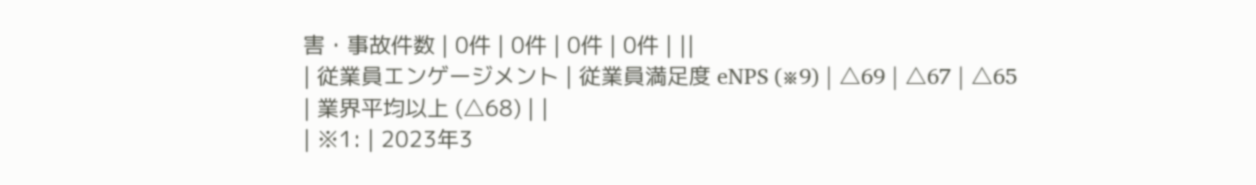害・事故件数 | 0件 | 0件 | 0件 | 0件 | ||
| 従業員エンゲージメント | 従業員満足度 eNPS (※9) | △69 | △67 | △65 | 業界平均以上 (△68) | |
| ※1: | 2023年3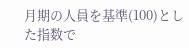月期の人員を基準(100)とした指数で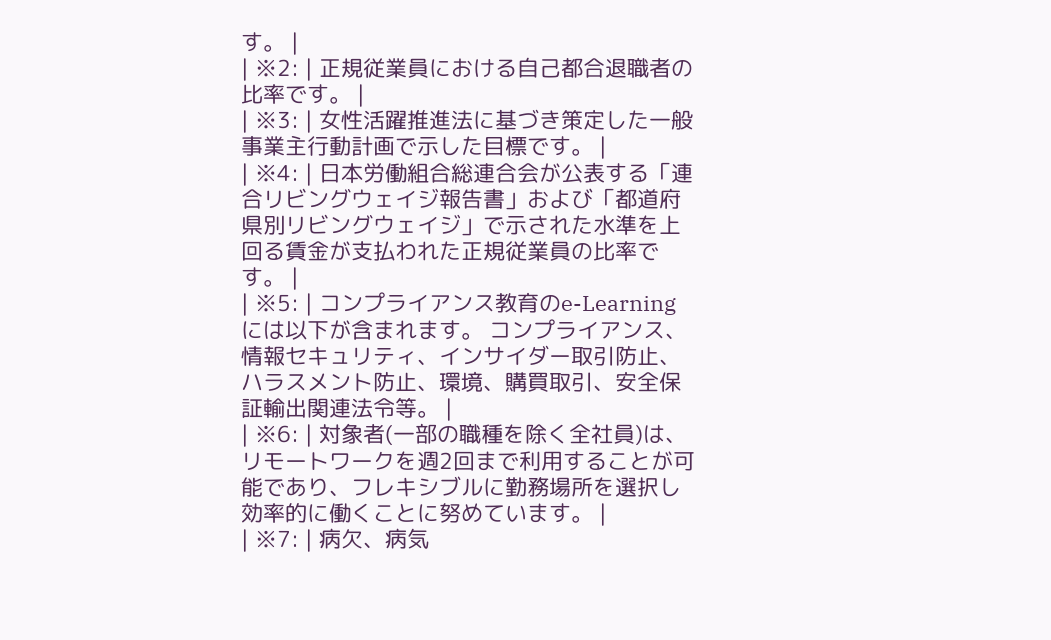す。 |
| ※2: | 正規従業員における自己都合退職者の比率です。 |
| ※3: | 女性活躍推進法に基づき策定した一般事業主行動計画で示した目標です。 |
| ※4: | 日本労働組合総連合会が公表する「連合リビングウェイジ報告書」および「都道府県別リビングウェイジ」で示された水準を上回る賃金が支払われた正規従業員の比率です。 |
| ※5: | コンプライアンス教育のe-Learningには以下が含まれます。 コンプライアンス、情報セキュリティ、インサイダー取引防止、ハラスメント防止、環境、購買取引、安全保証輸出関連法令等。 |
| ※6: | 対象者(一部の職種を除く全社員)は、リモートワークを週2回まで利用することが可能であり、フレキシブルに勤務場所を選択し効率的に働くことに努めています。 |
| ※7: | 病欠、病気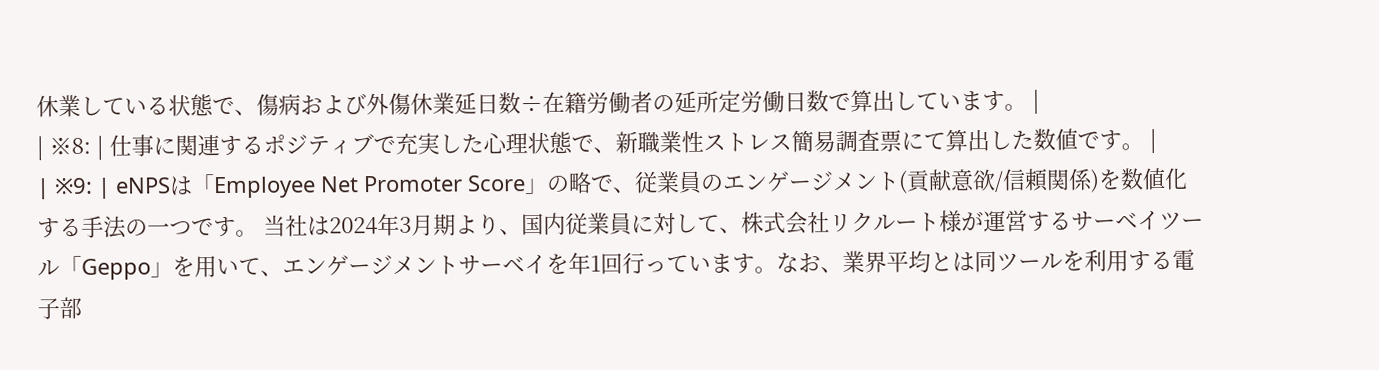休業している状態で、傷病および外傷休業延日数÷在籍労働者の延所定労働日数で算出しています。 |
| ※8: | 仕事に関連するポジティブで充実した心理状態で、新職業性ストレス簡易調査票にて算出した数値です。 |
| ※9: | eNPSは「Employee Net Promoter Score」の略で、従業員のエンゲージメント(貢献意欲/信頼関係)を数値化する手法の一つです。 当社は2024年3月期より、国内従業員に対して、株式会社リクルート様が運営するサーベイツール「Geppo」を用いて、エンゲージメントサーベイを年1回行っています。なお、業界平均とは同ツールを利用する電子部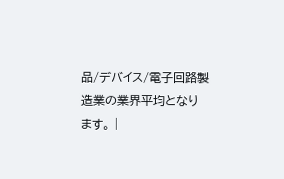品/デバイス/電子回路製造業の業界平均となります。 |